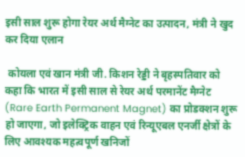इसी साल शुरू होगा रेयर अर्थ मैग्नेट का उत्पादन, मंत्री ने खुद कर दिया एलान

 कोयला एवं खान मंत्री जी. किशन रेड्डी ने बृहस्पतिवार को कहा कि भारत में इसी साल से रेयर अर्थ परमानेंट मैग्नेट (Rare Earth Permanent Magnet) का प्रोडक्शन शुरू हो जाएगा, जो इलेक्ट्रिक वाहन एवं रिन्यूएबल एनर्जी क्षेत्रों के लिए आवश्यक महत्वपूर्ण खनिजों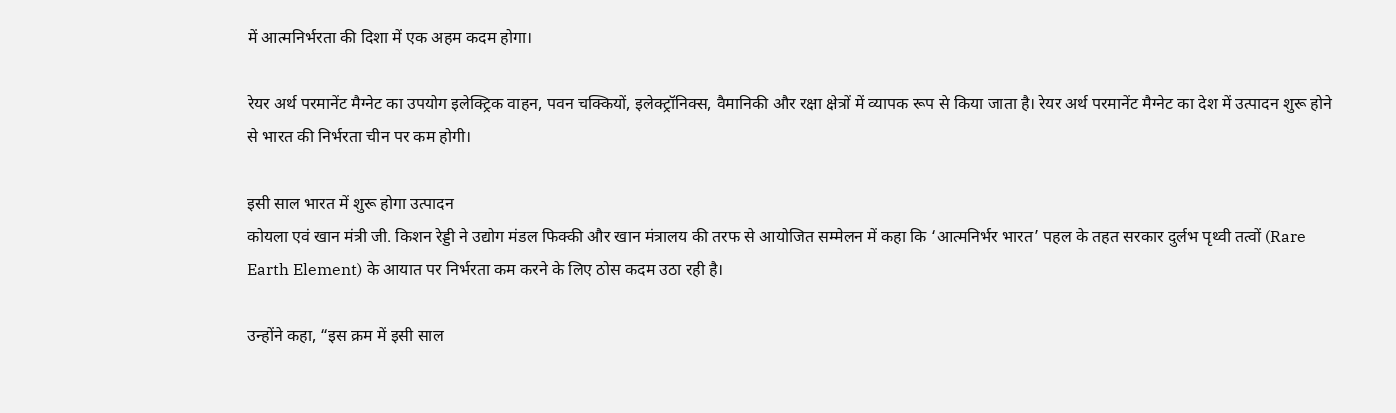में आत्मनिर्भरता की दिशा में एक अहम कदम होगा।

रेयर अर्थ परमानेंट मैग्नेट का उपयोग इलेक्ट्रिक वाहन, पवन चक्कियों, इलेक्ट्रॉनिक्स, वैमानिकी और रक्षा क्षेत्रों में व्यापक रूप से किया जाता है। रेयर अर्थ परमानेंट मैग्नेट का देश में उत्पादन शुरू होने से भारत की निर्भरता चीन पर कम होगी।

इसी साल भारत में शुरू होगा उत्पादन
कोयला एवं खान मंत्री जी. किशन रेड्डी ने उद्योग मंडल फिक्की और खान मंत्रालय की तरफ से आयोजित सम्मेलन में कहा कि ‘आत्मनिर्भर भारत’ पहल के तहत सरकार दुर्लभ पृथ्वी तत्वों (Rare Earth Element) के आयात पर निर्भरता कम करने के लिए ठोस कदम उठा रही है।

उन्होंने कहा, “इस क्रम में इसी साल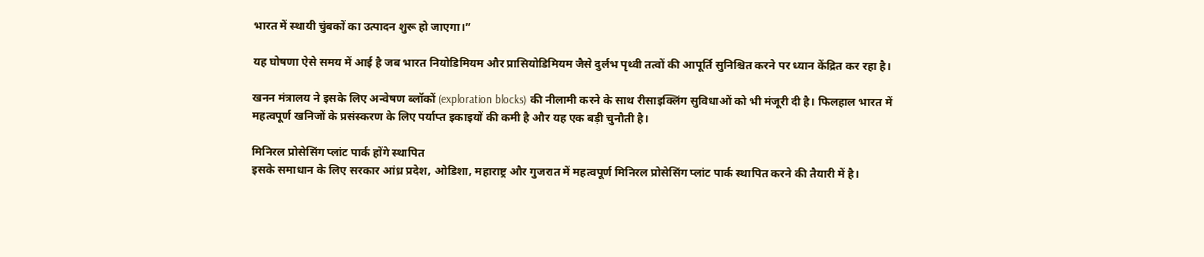भारत में स्थायी चुंबकों का उत्पादन शुरू हो जाएगा।”

यह घोषणा ऐसे समय में आई है जब भारत नियोडिमियम और प्रासियोडिमियम जैसे दुर्लभ पृथ्वी तत्वों की आपूर्ति सुनिश्चित करने पर ध्यान केंद्रित कर रहा है।

खनन मंत्रालय ने इसके लिए अन्वेषण ब्लॉकों (exploration blocks) की नीलामी करने के साथ रीसाइक्लिंग सुविधाओं को भी मंजूरी दी है। फिलहाल भारत में महत्वपूर्ण खनिजों के प्रसंस्करण के लिए पर्याप्त इकाइयों की कमी है और यह एक बड़ी चुनौती है।

मिनिरल प्रोसेसिंग प्लांट पार्क होंगे स्थापित
इसके समाधान के लिए सरकार आंध्र प्रदेश, ओडिशा, महाराष्ट्र और गुजरात में महत्वपूर्ण मिनिरल प्रोसेसिंग प्लांट पार्क स्थापित करने की तैयारी में है।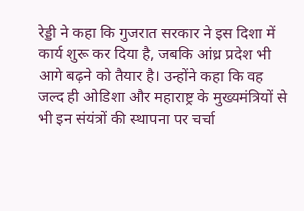रेड्डी ने कहा कि गुजरात सरकार ने इस दिशा में कार्य शुरू कर दिया है, जबकि आंध्र प्रदेश भी आगे बढ़ने को तैयार है। उन्होंने कहा कि वह जल्द ही ओडिशा और महाराष्ट्र के मुख्यमंत्रियों से भी इन संयंत्रों की स्थापना पर चर्चा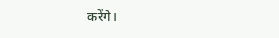करेंगे।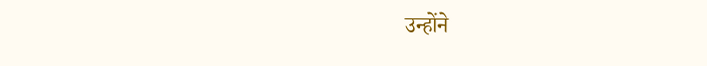उन्होंने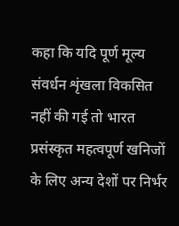कहा कि यदि पूर्ण मूल्य संवर्धन शृंखला विकसित नहीं की गई तो भारत प्रसंस्कृत महत्वपूर्ण खनिजों के लिए अन्य देशों पर निर्भर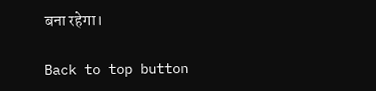बना रहेगा।

Back to top button